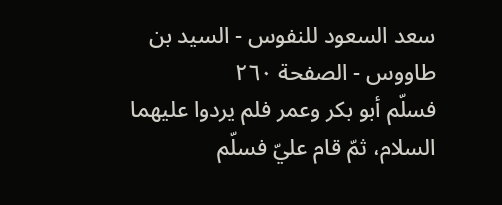سعد السعود للنفوس - السيد بن طاووس - الصفحة ٢٦٠
فسلّم أبو بكر وعمر فلم يردوا عليهما السلام، ثمّ قام عليّ فسلّم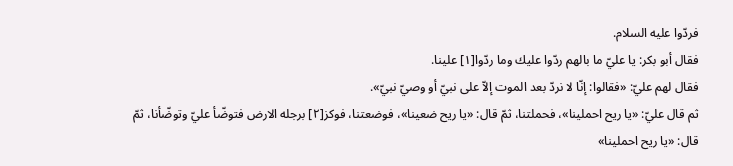فردّوا عليه السلام.
فقال أبو بكر: يا عليّ ما بالهم ردّوا عليك وما ردّوا[١] علينا.
فقال لهم عليّ: «فقالوا: إنّا لا نردّ بعد الموت إلاّ على نبيّ أو وصيّ نبيّ».
ثم قال عليّ: «يا ريح احملينا»، فحملتنا، ثمّ قال: «يا ريح ضعينا»، فوضعتنا، فوكز[٢] برجله الارض فتوضّأ عليّ وتوضّأنا، ثمّ قال: «يا ريح احملينا»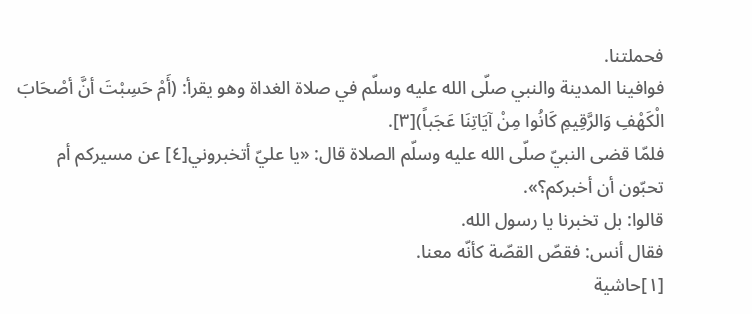فحملتنا.
فوافينا المدينة والنبي صلّى الله عليه وسلّم في صلاة الغداة وهو يقرأ: (أَمْ حَسِبْتَ أنَّ أصْحَابَ الْكَهْفِ وَالرَّقِيمِ كَانُوا مِنْ آيَاتِنَا عَجَباً)[٣].
فلمّا قضى النبيّ صلّى الله عليه وسلّم الصلاة قال: «يا عليّ أتخبروني[٤] عن مسيركم أم تحبّون أن أخبركم؟».
قالوا: بل تخبرنا يا رسول الله.
فقال أنس: فقصّ القصّة كأنّه معنا.
[١]حاشية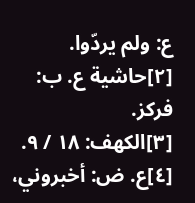ع: ولم يردّوا.
[٢]حاشية ع. ب: فركز.
[٣]الكهف: ١٨ / ٩.
[٤]ع. ض: أخبروني،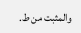والمثبت من ط.